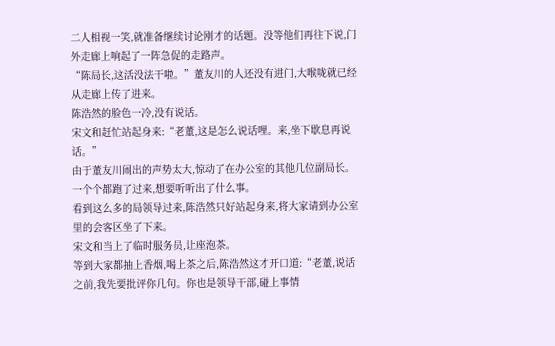二人相视一笑,就准备继续讨论刚才的话题。没等他们再往下说,门外走廊上响起了一阵急促的走路声。
“陈局长,这活没法干啦。”董友川的人还没有进门,大喉咙就已经从走廊上传了进来。
陈浩然的脸色一冷,没有说话。
宋文和赶忙站起身来:“老董,这是怎么说话哩。来,坐下歇息再说话。”
由于董友川闹出的声势太大,惊动了在办公室的其他几位副局长。一个个都跑了过来,想要听听出了什么事。
看到这么多的局领导过来,陈浩然只好站起身来,将大家请到办公室里的会客区坐了下来。
宋文和当上了临时服务员,让座泡茶。
等到大家都抽上香烟,喝上茶之后,陈浩然这才开口道:“老董,说话之前,我先要批评你几句。你也是领导干部,碰上事情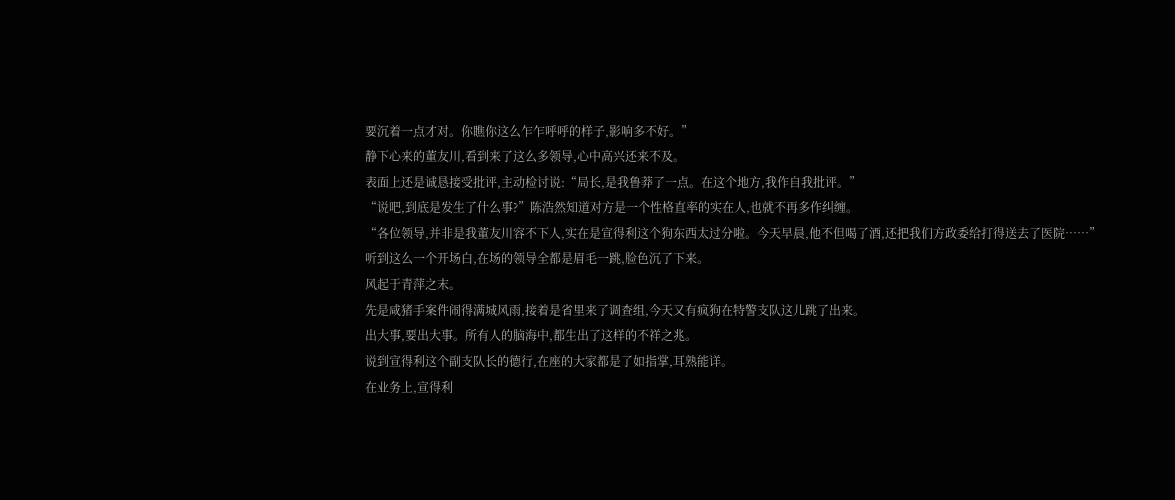要沉着一点才对。你瞧你这么乍乍呼呼的样子,影响多不好。”
静下心来的董友川,看到来了这么多领导,心中高兴还来不及。
表面上还是诚恳接受批评,主动检讨说:“局长,是我鲁莽了一点。在这个地方,我作自我批评。”
“说吧,到底是发生了什么事?”陈浩然知道对方是一个性格直率的实在人,也就不再多作纠缠。
“各位领导,并非是我董友川容不下人,实在是宣得利这个狗东西太过分啦。今天早晨,他不但喝了酒,还把我们方政委给打得送去了医院……”
听到这么一个开场白,在场的领导全都是眉毛一跳,脸色沉了下来。
风起于青萍之末。
先是咸猪手案件闹得满城风雨,接着是省里来了调查组,今天又有疯狗在特警支队这儿跳了出来。
出大事,要出大事。所有人的脑海中,都生出了这样的不祥之兆。
说到宣得利这个副支队长的德行,在座的大家都是了如指掌,耳熟能详。
在业务上,宣得利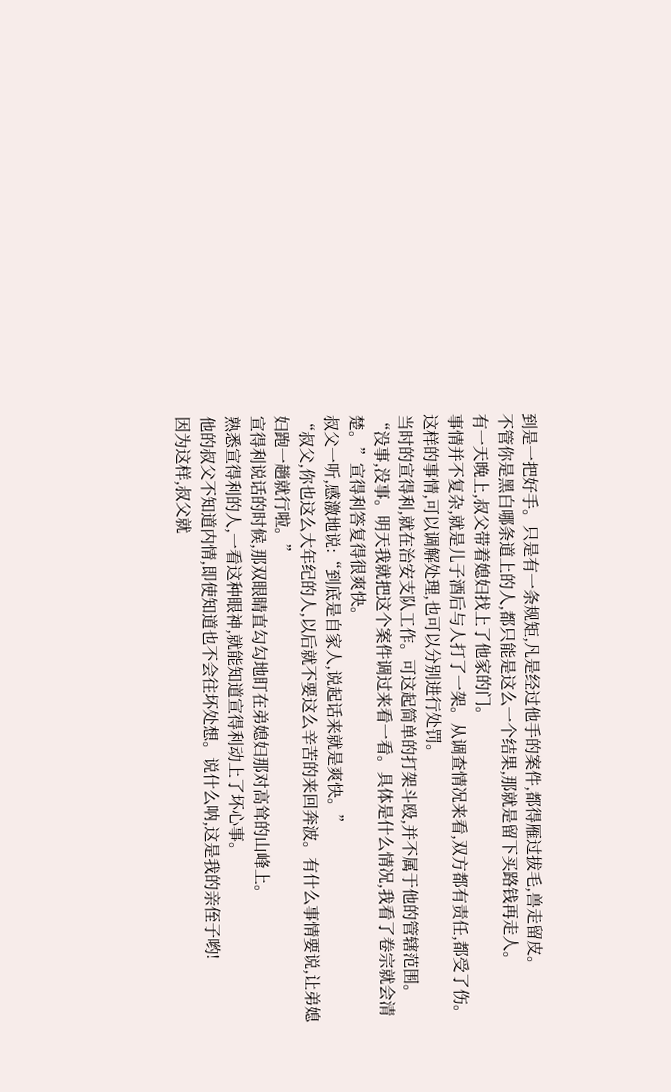到是一把好手。只是有一条规矩,凡是经过他手的案件,都得雁过拔毛,兽走留皮。
不管你是黑白哪条道上的人,都只能是这么一个结果,那就是留下买路钱再走人。
有一天晚上,叔父带着媳妇找上了他家的门。
事情并不复杂,就是儿子酒后与人打了一架。从调查情况来看,双方都有责任,都受了伤。
这样的事情,可以调解处理,也可以分别进行处罚。
当时的宣得利,就在治安支队工作。可这起简单的打架斗殴,并不属于他的管辖范围。
“没事,没事。明天我就把这个案件调过来看一看。具体是什么情况,我看了卷宗就会清楚。”宣得利答复得很爽快。
叔父一听,感激地说:“到底是自家人,说起话来就是爽快。”
“叔父,你也这么大年纪的人,以后就不要这么辛苦的来回奔波。有什么事情要说,让弟媳妇跑一趟就行啦。”
宣得利说话的时候,那双眼睛直勾勾地盯在弟媳妇那对高耸的山峰上。
熟悉宣得利的人,一看这种眼神,就能知道宣得利动上了坏心事。
他的叔父不知道内情,即使知道也不会往坏处想。说什么呐,这是我的亲侄子哟!
因为这样,叔父就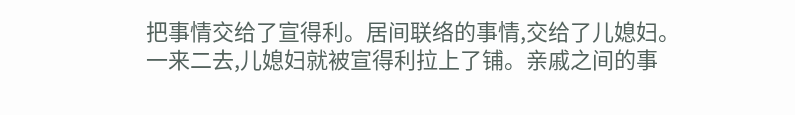把事情交给了宣得利。居间联络的事情,交给了儿媳妇。
一来二去,儿媳妇就被宣得利拉上了铺。亲戚之间的事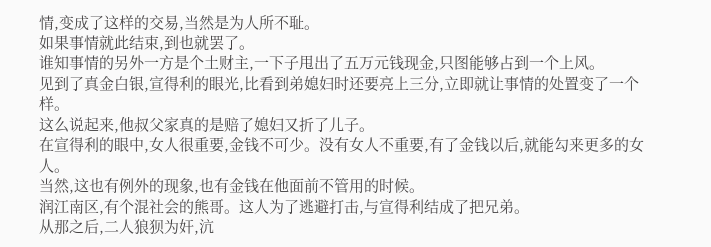情,变成了这样的交易,当然是为人所不耻。
如果事情就此结束,到也就罢了。
谁知事情的另外一方是个土财主,一下子甩出了五万元钱现金,只图能够占到一个上风。
见到了真金白银,宣得利的眼光,比看到弟媳妇时还要亮上三分,立即就让事情的处置变了一个样。
这么说起来,他叔父家真的是赔了媳妇又折了儿子。
在宣得利的眼中,女人很重要,金钱不可少。没有女人不重要,有了金钱以后,就能勾来更多的女人。
当然,这也有例外的现象,也有金钱在他面前不管用的时候。
润江南区,有个混社会的熊哥。这人为了逃避打击,与宣得利结成了把兄弟。
从那之后,二人狼狈为奸,沆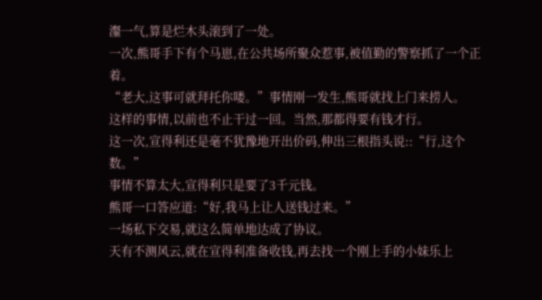瀣一气,算是烂木头滚到了一处。
一次,熊哥手下有个马崽,在公共场所聚众惹事,被值勤的警察抓了一个正着。
“老大,这事可就拜托你喽。”事情刚一发生,熊哥就找上门来捞人。
这样的事情,以前也不止干过一回。当然,那都得要有钱才行。
这一次,宣得利还是毫不犹豫地开出价码,伸出三根指头说::“行,这个数。”
事情不算太大,宣得利只是要了3千元钱。
熊哥一口答应道:“好,我马上让人送钱过来。”
一场私下交易,就这么简单地达成了协议。
天有不测风云,就在宣得利准备收钱,再去找一个刚上手的小妹乐上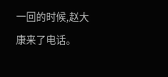一回的时候,赵大康来了电话。